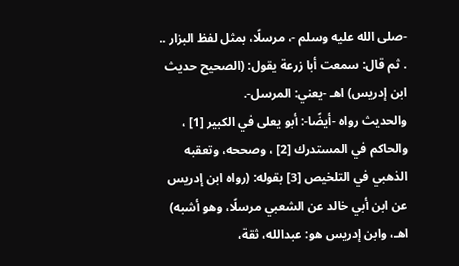-صلى الله عليه وسلم -، مرسلًا، بمثل لفظ البزار .. . ثم قال: سمعت أبا زرعة يقول: (الصحيح حديث ابن إدريس) اهـ -يعني: المرسل-.
والحديث رواه -أيضًا-: أبو يعلى في الكبير [1] ، والحاكم في المستدرك [2] ، وصححه، وتعقبه الذهبي في التلخيص [3] بقوله: (رواه ابن إدريس عن ابن أبي خالد عن الشعبي مرسلًا، وهو أشبه) اهـ، وابن إدريس هو: عبدالله، ثقة،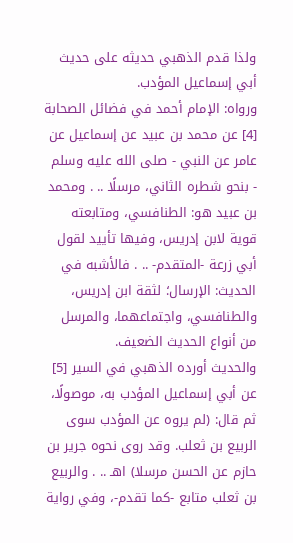ولذا قدم الذهبي حديثه على حديث أبي إسماعيل المؤدب.
ورواه: الإمام أحمد في فضائل الصحابة [4] عن محمد بن عبيد عن إسماعيل عن عامر عن النبي - صلى الله عليه وسلم - بنحو شطره الثاني، مرسلًا .. . ومحمد بن عبيد هو: الطنافسي، ومتابعته قوية لابن إدريس، وفيها تأييد لقول أبي زرعة -المتقدم- .. . فالأشبه في الحديث: الإرسال؛ لثقة ابن إدريس، والطنافسي، واجتماعهما، والمرسل من أنواع الحديث الضعيف.
والحديث أورده الذهبي في السير [5] عن أبي إسماعيل المؤدب به، موصولًا، ثم قال: (لم يروه عن المؤدب سوى الربيع بن ثعلب. وقد روى نحوه جرير بن حازم عن الحسن مرسلا) اهـ .. . والربيع بن ثعلب متابع -كما تقدم-، وفي رواية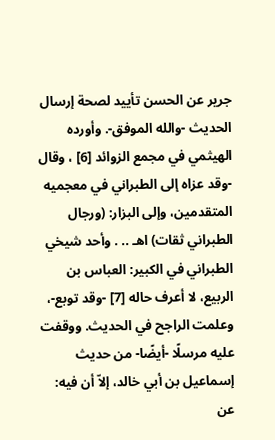جرير عن الحسن تأييد لصحة إرسال الحديث -والله الموفق-. وأورده الهيثمي في مجمع الزوائد [6] ، وقال -وقد عزاه إلى الطبراني في معجميه المتقدمين، وإلى البزار: (ورجال الطبراني ثقات) اهـ .. . وأحد شيخي الطبراني في الكبير: العباس بن الربيع، لا أعرف حاله [7] -وقد توبع-، وعلمت الراجح في الحديث. ووقفت عليه مرسلًا -أيضًا- من حديث إسماعيل بن أبي خالد، إلاّ أن فيه: عن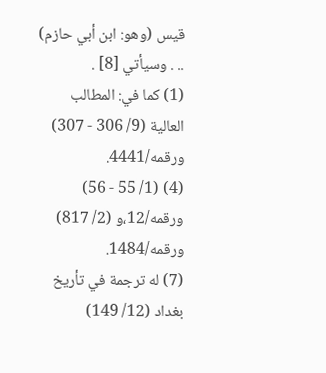قيس (وهو: ابن أبي حازم) .. . وسيأتي [8] .
(1) كما في: المطالب العالية (9/ 306 - 307) ورقمه/4441.
(4) (1/ 55 - 56) ورقمه/12،و (2/ 817) ورقمه/1484.
(7) له ترجمة في تأريخ بغداد (12/ 149)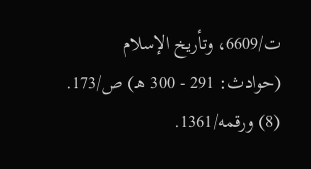ت/6609، وتأريخ الإسلام (حوادث: 291 - 300 هـ) ص/173.
(8) ورقمه/1361.